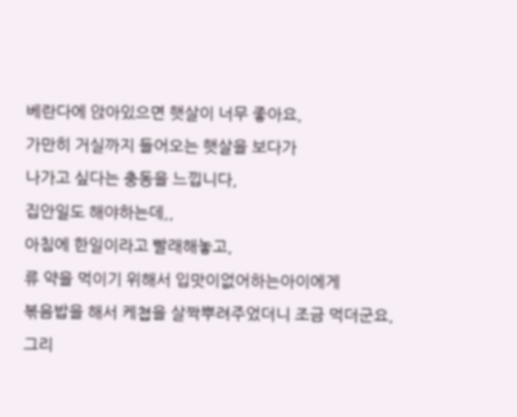베란다에 앉아있으면 햇살이 너무 좋아요,
가만히 거실까지 들어오는 햇살을 보다가
나가고 싶다는 충동을 느낍니다,
집안일도 해야하는데,,
아침에 한일이라고 빨래해놓고,
류 약을 먹이기 위해서 입맛이없어하는아이에게
볶음밥을 해서 케쳡을 살짝뿌려주었더니 조금 먹더군요,
그리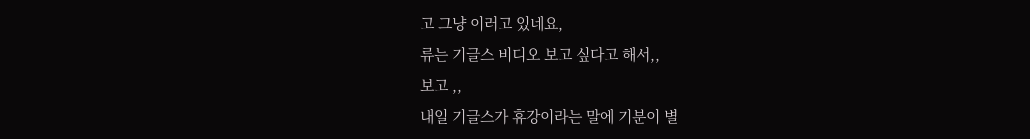고 그냥 이러고 있네요,
류는 기글스 비디오 보고 싶다고 해서,,
보고 ,,
내일 기글스가 휴강이라는 말에 기분이 별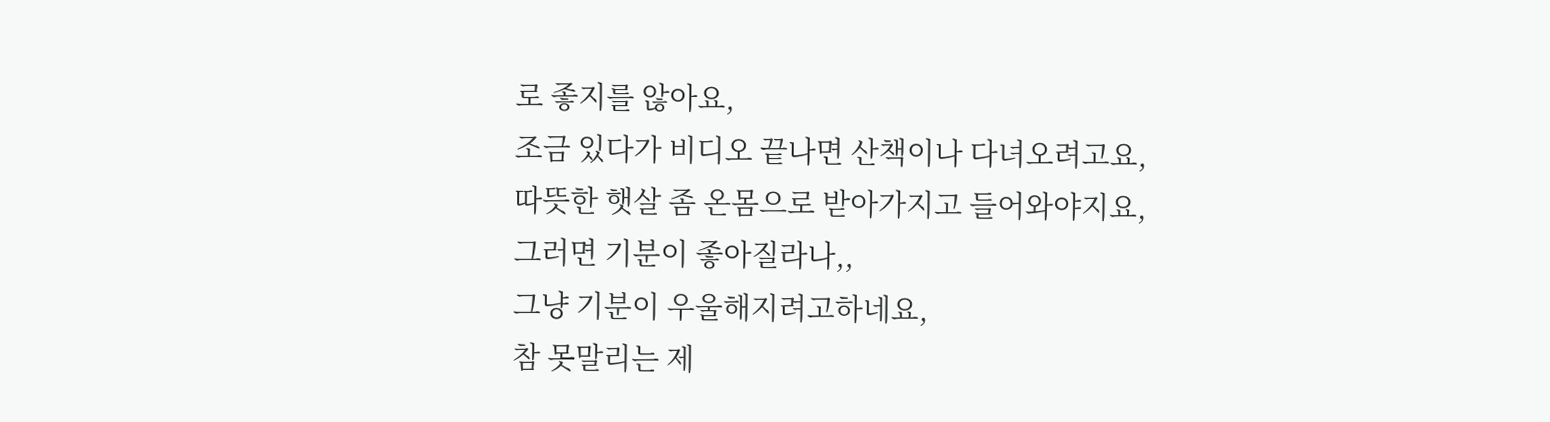로 좋지를 않아요,
조금 있다가 비디오 끝나면 산책이나 다녀오려고요,
따뜻한 햇살 좀 온몸으로 받아가지고 들어와야지요,
그러면 기분이 좋아질라나,,
그냥 기분이 우울해지려고하네요,
참 못말리는 제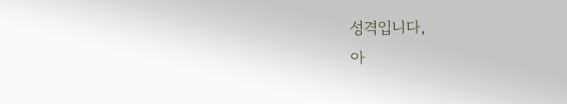성격입니다,
아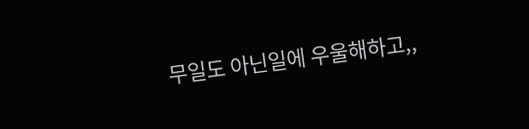무일도 아닌일에 우울해하고,,